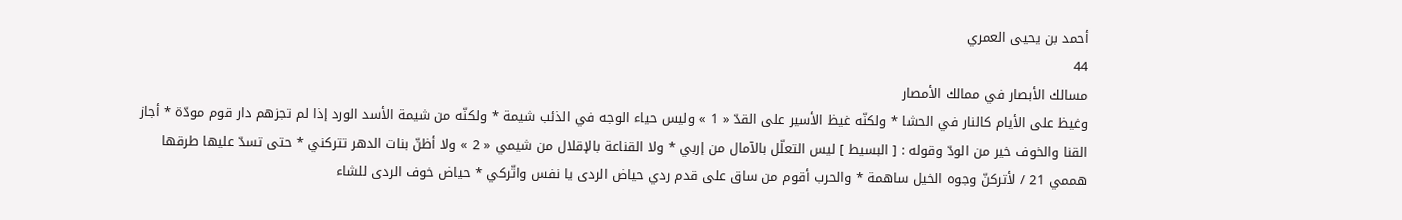أحمد بن يحيى العمري
44
مسالك الأبصار في ممالك الأمصار
وغيظ على الأيام كالنار في الحشا * ولكنّه غيظ الأسير على القدّ « 1 » وليس حياء الوجه في الذئب شيمة * ولكنّه من شيمة الأسد الورد إذا لم تجزهم دار قوم مودّة * أجاز القنا والخوف خير من الودّ وقوله : [ البسيط ] ليس التعلّل بالآمال من إربي * ولا القناعة بالإقلال من شيمي « 2 » ولا أظنّ بنات الدهر تتركني * حتى تسدّ عليها طرقها هممي 21 / لأتركنّ وجوه الخيل ساهمة * والحرب أقوم من ساق على قدم ردي حياض الردى يا نفس واتّركي * حياض خوف الردى للشاء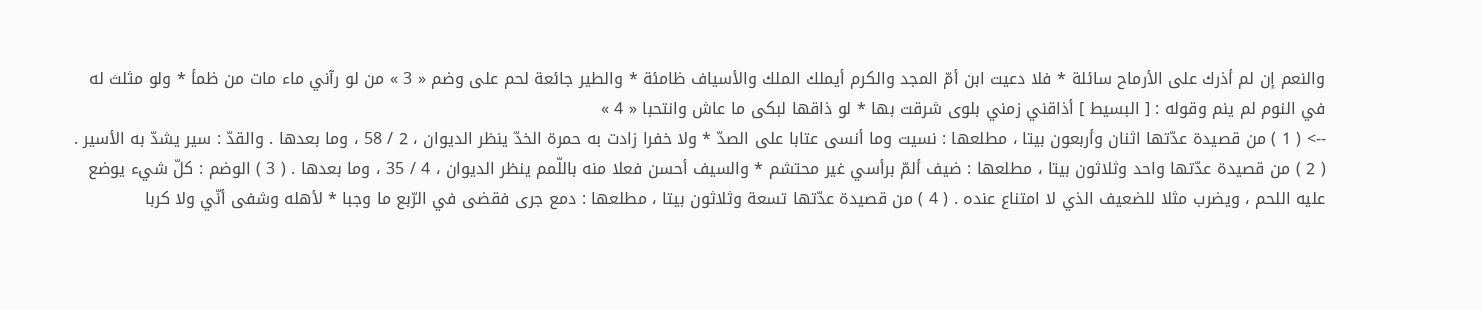والنعم إن لم أذرك على الأرماح سائلة * فلا دعيت ابن أمّ المجد والكرم أيملك الملك والأسياف ظامئة * والطير جائعة لحم على وضم « 3 » من لو رآني ماء مات من ظمأ * ولو مثلث له في النوم لم ينم وقوله : [ البسيط ] أذاقني زمني بلوى شرقت بها * لو ذاقها لبكى ما عاش وانتحبا « 4 »
--> ( 1 ) من قصيدة عدّتها اثنان وأربعون بيتا ، مطلعها : نسيت وما أنسى عتابا على الصدّ * ولا خفرا زادت به حمرة الخدّ ينظر الديوان ، 2 / 58 ، وما بعدها . والقدّ : سير يشدّ به الأسير . ( 2 ) من قصيدة عدّتها واحد وثلاثون بيتا ، مطلعها : ضيف ألمّ برأسي غير محتشم * والسيف أحسن فعلا منه باللّمم ينظر الديوان ، 4 / 35 ، وما بعدها . ( 3 ) الوضم : كلّ شيء يوضع عليه اللحم ، ويضرب مثلا للضعيف الذي لا امتناع عنده . ( 4 ) من قصيدة عدّتها تسعة وثلاثون بيتا ، مطلعها : دمع جرى فقضى في الرّبع ما وجبا * لأهله وشفى أنّي ولا كربا